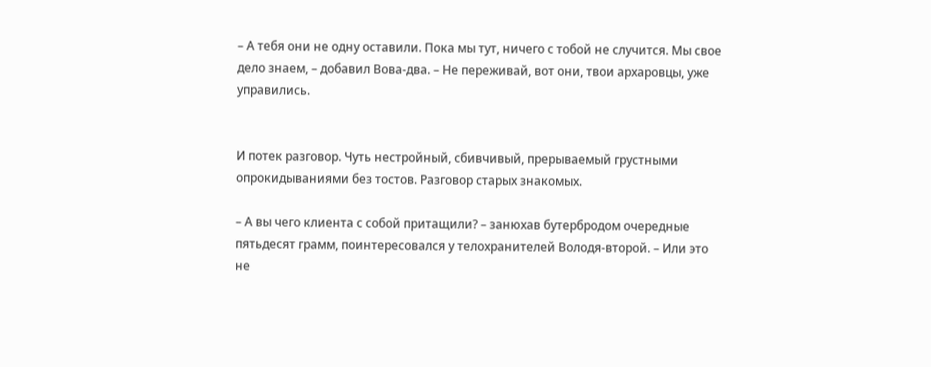– А тебя они не одну оставили. Пока мы тут, ничего с тобой не случится. Мы свое дело знаем, – добавил Вова-два. – Не переживай, вот они, твои архаровцы, уже управились.


И потек разговор. Чуть нестройный, сбивчивый, прерываемый грустными опрокидываниями без тостов. Разговор старых знакомых.

– А вы чего клиента с собой притащили? – занюхав бутербродом очередные пятьдесят грамм, поинтересовался у телохранителей Володя-второй. – Или это не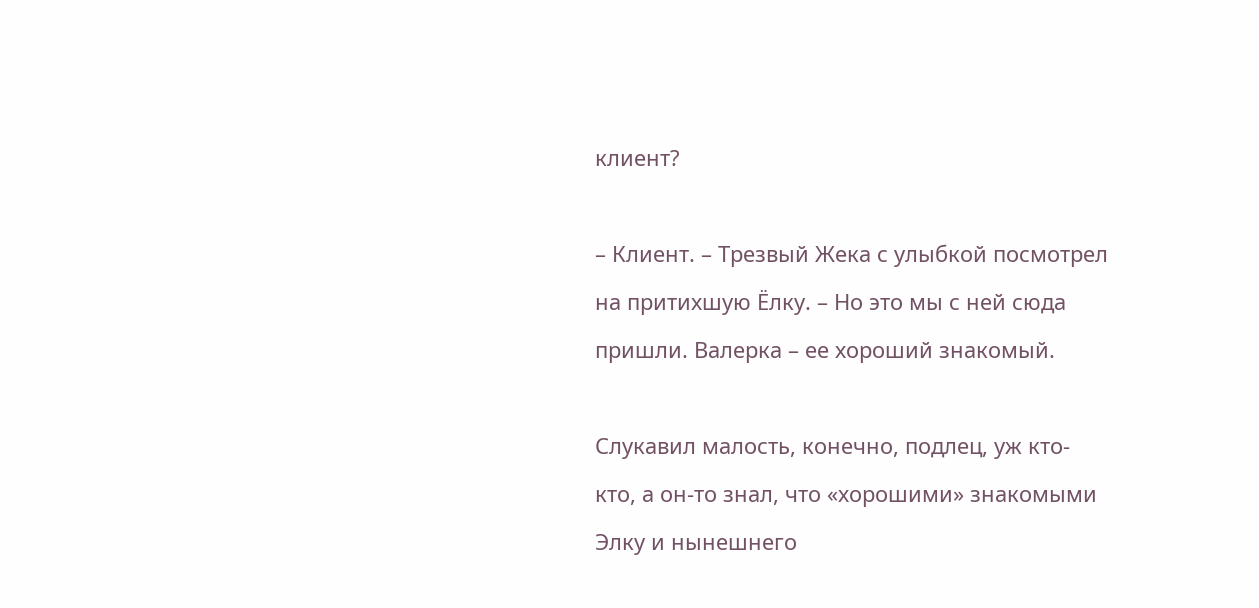клиент?

– Клиент. – Трезвый Жека с улыбкой посмотрел на притихшую Ёлку. – Но это мы с ней сюда пришли. Валерка – ее хороший знакомый.

Слукавил малость, конечно, подлец, уж кто-кто, а он-то знал, что «хорошими» знакомыми Элку и нынешнего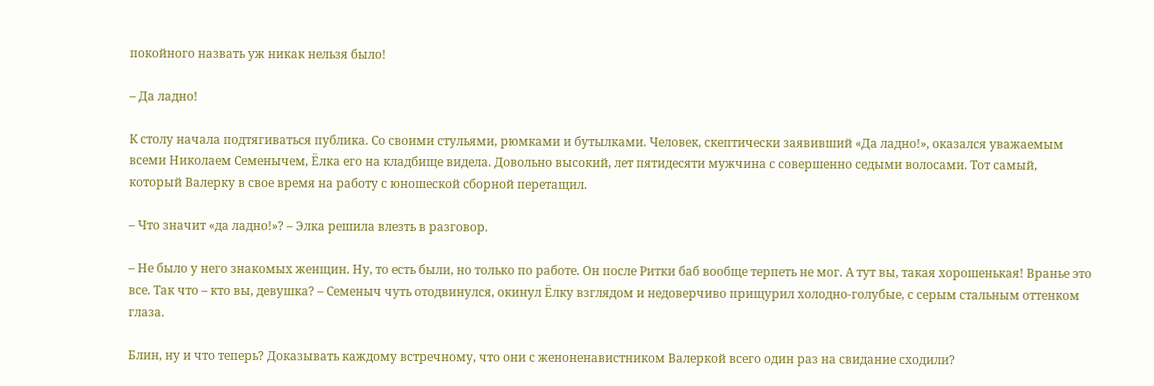покойного назвать уж никак нельзя было!

– Да ладно!

К столу начала подтягиваться публика. Со своими стульями, рюмками и бутылками. Человек, скептически заявивший «Да ладно!», оказался уважаемым всеми Николаем Семенычем, Ёлка его на кладбище видела. Довольно высокий, лет пятидесяти мужчина с совершенно седыми волосами. Тот самый, который Валерку в свое время на работу с юношеской сборной перетащил.

– Что значит «да ладно!»? – Элка решила влезть в разговор.

– Не было у него знакомых женщин. Ну, то есть были, но только по работе. Он после Ритки баб вообще терпеть не мог. А тут вы, такая хорошенькая! Вранье это все. Так что – кто вы, девушка? – Семеныч чуть отодвинулся, окинул Ёлку взглядом и недоверчиво прищурил холодно-голубые, с серым стальным оттенком глаза.

Блин, ну и что теперь? Доказывать каждому встречному, что они с женоненавистником Валеркой всего один раз на свидание сходили?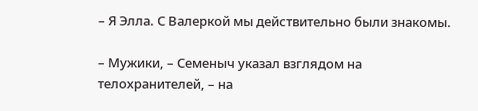– Я Элла. С Валеркой мы действительно были знакомы.

– Мужики, – Семеныч указал взглядом на телохранителей, – на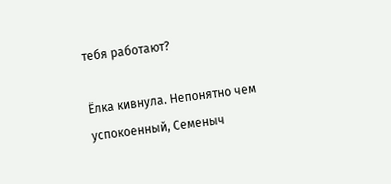тебя работают?

Ёлка кивнула. Непонятно чем успокоенный, Семеныч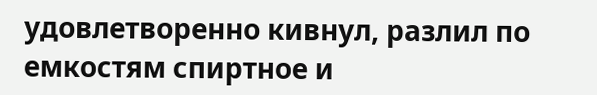удовлетворенно кивнул, разлил по емкостям спиртное и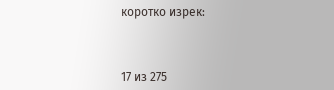коротко изрек:



17 из 275